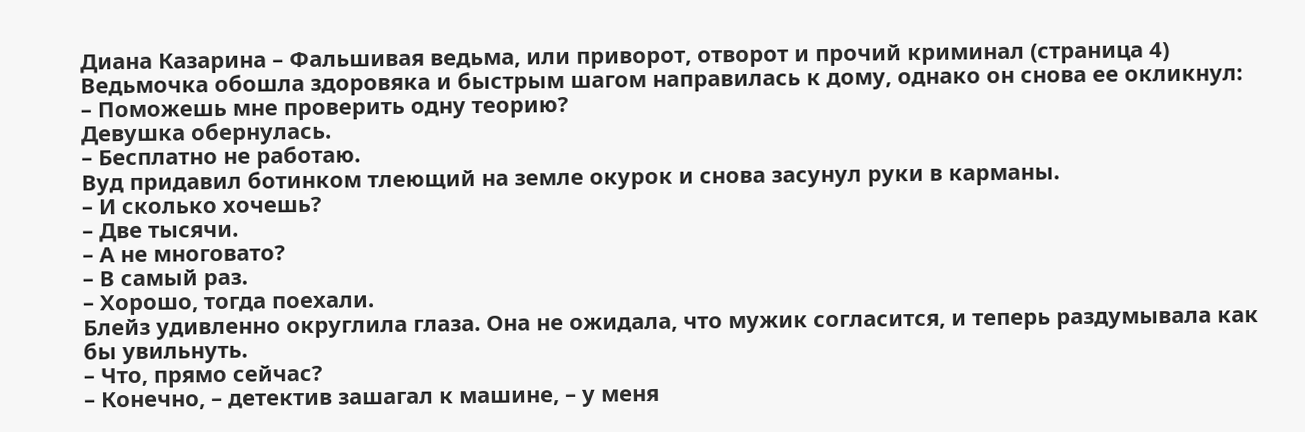Диана Казарина – Фальшивая ведьма, или приворот, отворот и прочий криминал (страница 4)
Ведьмочка обошла здоровяка и быстрым шагом направилась к дому, однако он снова ее окликнул:
– Поможешь мне проверить одну теорию?
Девушка обернулась.
– Бесплатно не работаю.
Вуд придавил ботинком тлеющий на земле окурок и снова засунул руки в карманы.
– И сколько хочешь?
– Две тысячи.
– А не многовато?
– В самый раз.
– Хорошо, тогда поехали.
Блейз удивленно округлила глаза. Она не ожидала, что мужик согласится, и теперь раздумывала как бы увильнуть.
– Что, прямо сейчас?
– Конечно, – детектив зашагал к машине, – у меня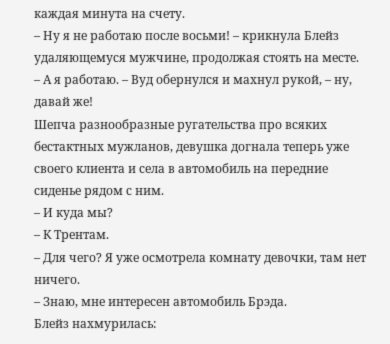каждая минута на счету.
– Ну я не работаю после восьми! – крикнула Блейз удаляющемуся мужчине, продолжая стоять на месте.
– А я работаю. – Вуд обернулся и махнул рукой, – ну, давай же!
Шепча разнообразные ругательства про всяких бестактных мужланов, девушка догнала теперь уже своего клиента и села в автомобиль на передние сиденье рядом с ним.
– И куда мы?
– К Трентам.
– Для чего? Я уже осмотрела комнату девочки, там нет ничего.
– Знаю, мне интересен автомобиль Брэда.
Блейз нахмурилась: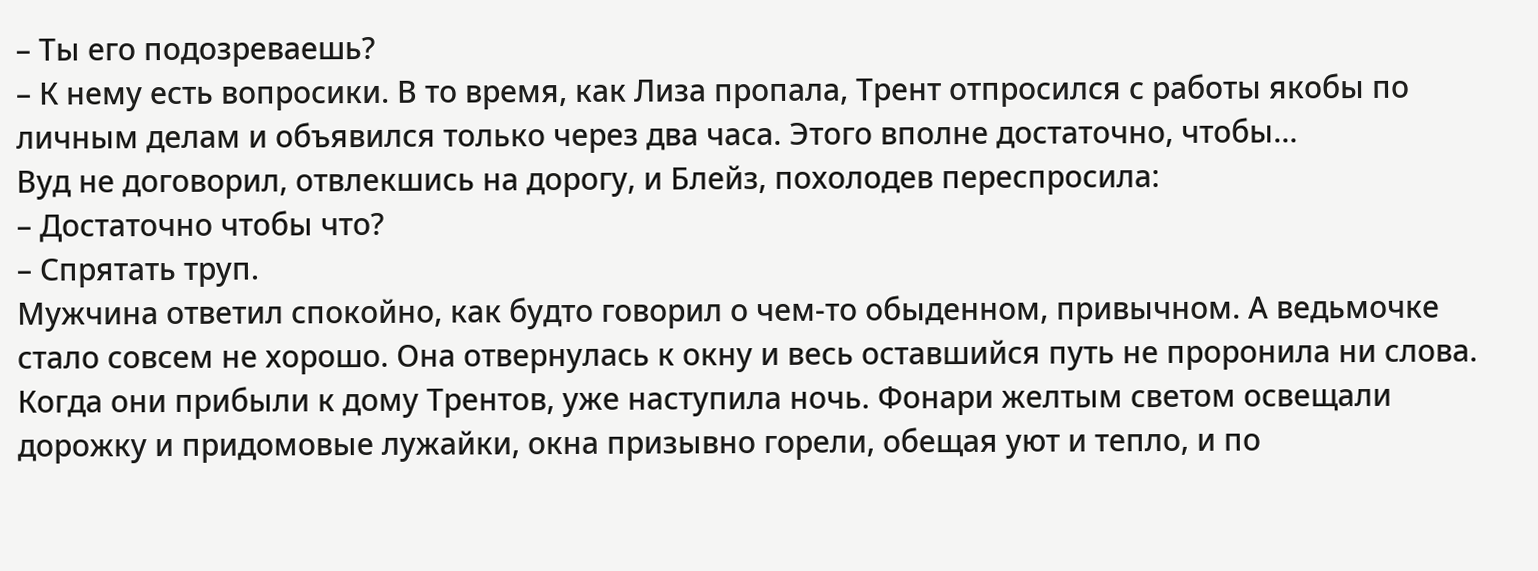– Ты его подозреваешь?
– К нему есть вопросики. В то время, как Лиза пропала, Трент отпросился с работы якобы по личным делам и объявился только через два часа. Этого вполне достаточно, чтобы…
Вуд не договорил, отвлекшись на дорогу, и Блейз, похолодев переспросила:
– Достаточно чтобы что?
– Спрятать труп.
Мужчина ответил спокойно, как будто говорил о чем-то обыденном, привычном. А ведьмочке стало совсем не хорошо. Она отвернулась к окну и весь оставшийся путь не проронила ни слова.
Когда они прибыли к дому Трентов, уже наступила ночь. Фонари желтым светом освещали дорожку и придомовые лужайки, окна призывно горели, обещая уют и тепло, и по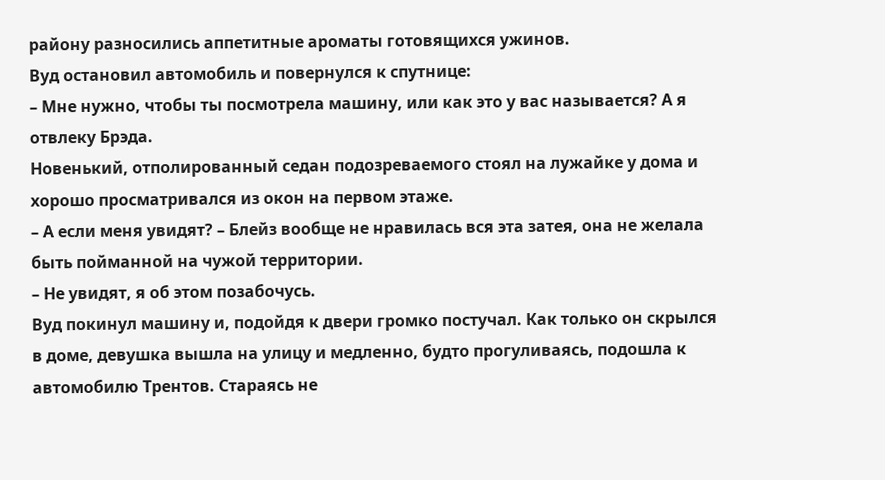району разносились аппетитные ароматы готовящихся ужинов.
Вуд остановил автомобиль и повернулся к спутнице:
– Мне нужно, чтобы ты посмотрела машину, или как это у вас называется? А я отвлеку Брэда.
Новенький, отполированный седан подозреваемого стоял на лужайке у дома и хорошо просматривался из окон на первом этаже.
– А если меня увидят? – Блейз вообще не нравилась вся эта затея, она не желала быть пойманной на чужой территории.
– Не увидят, я об этом позабочусь.
Вуд покинул машину и, подойдя к двери громко постучал. Как только он скрылся в доме, девушка вышла на улицу и медленно, будто прогуливаясь, подошла к автомобилю Трентов. Стараясь не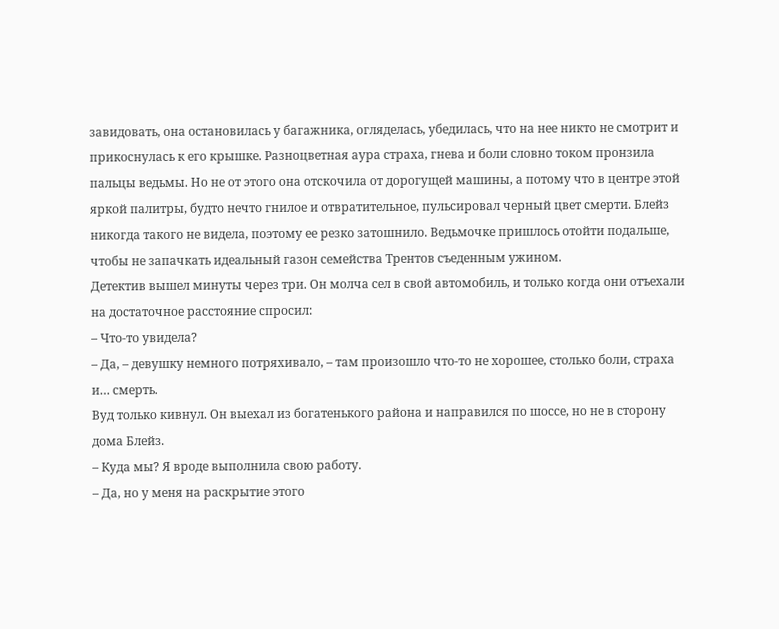завидовать, она остановилась у багажника, огляделась, убедилась, что на нее никто не смотрит и прикоснулась к его крышке. Разноцветная аура страха, гнева и боли словно током пронзила пальцы ведьмы. Но не от этого она отскочила от дорогущей машины, а потому что в центре этой яркой палитры, будто нечто гнилое и отвратительное, пульсировал черный цвет смерти. Блейз никогда такого не видела, поэтому ее резко затошнило. Ведьмочке пришлось отойти подальше, чтобы не запачкать идеальный газон семейства Трентов съеденным ужином.
Детектив вышел минуты через три. Он молча сел в свой автомобиль, и только когда они отъехали на достаточное расстояние спросил:
– Что-то увидела?
– Да, – девушку немного потряхивало, – там произошло что-то не хорошее, столько боли, страха и… смерть.
Вуд только кивнул. Он выехал из богатенького района и направился по шоссе, но не в сторону дома Блейз.
– Куда мы? Я вроде выполнила свою работу.
– Да, но у меня на раскрытие этого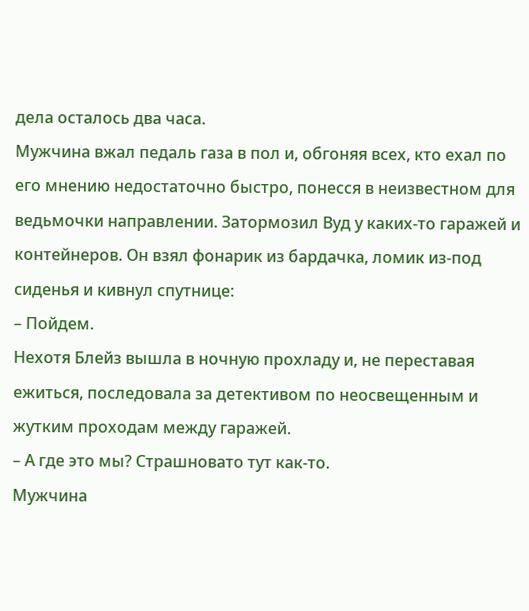дела осталось два часа.
Мужчина вжал педаль газа в пол и, обгоняя всех, кто ехал по его мнению недостаточно быстро, понесся в неизвестном для ведьмочки направлении. Затормозил Вуд у каких-то гаражей и контейнеров. Он взял фонарик из бардачка, ломик из-под сиденья и кивнул спутнице:
– Пойдем.
Нехотя Блейз вышла в ночную прохладу и, не переставая ежиться, последовала за детективом по неосвещенным и жутким проходам между гаражей.
– А где это мы? Страшновато тут как-то.
Мужчина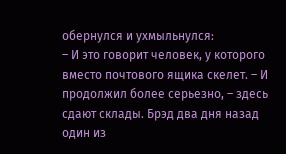обернулся и ухмыльнулся:
– И это говорит человек, у которого вместо почтового ящика скелет. – И продолжил более серьезно, – здесь сдают склады. Брэд два дня назад один из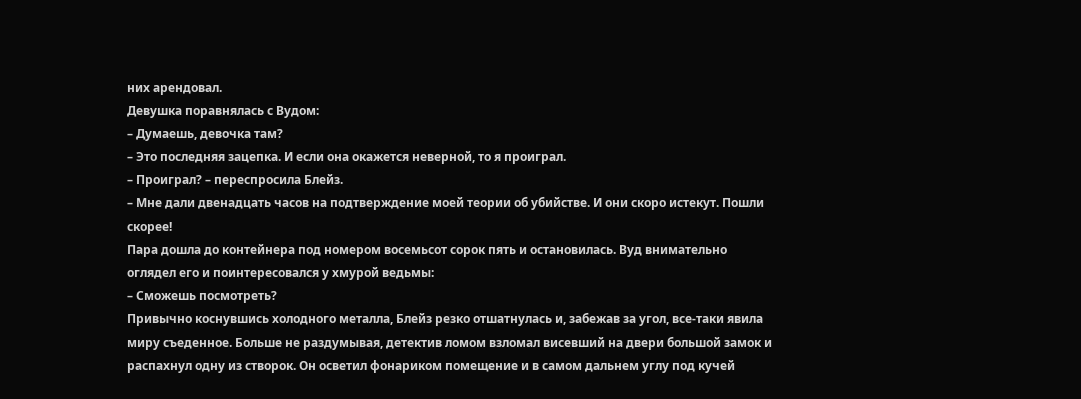них арендовал.
Девушка поравнялась с Вудом:
– Думаешь, девочка там?
– Это последняя зацепка. И если она окажется неверной, то я проиграл.
– Проиграл? – переспросила Блейз.
– Мне дали двенадцать часов на подтверждение моей теории об убийстве. И они скоро истекут. Пошли скорее!
Пара дошла до контейнера под номером восемьсот сорок пять и остановилась. Вуд внимательно оглядел его и поинтересовался у хмурой ведьмы:
– Сможешь посмотреть?
Привычно коснувшись холодного металла, Блейз резко отшатнулась и, забежав за угол, все-таки явила миру съеденное. Больше не раздумывая, детектив ломом взломал висевший на двери большой замок и распахнул одну из створок. Он осветил фонариком помещение и в самом дальнем углу под кучей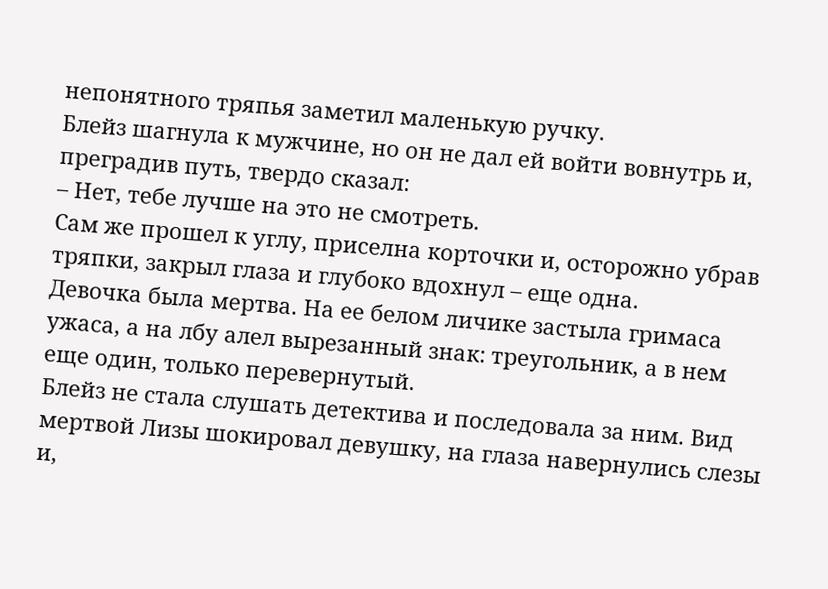непонятного тряпья заметил маленькую ручку.
Блейз шагнула к мужчине, но он не дал ей войти вовнутрь и, преградив путь, твердо сказал:
– Нет, тебе лучше на это не смотреть.
Сам же прошел к углу, приселна корточки и, осторожно убрав тряпки, закрыл глаза и глубоко вдохнул – еще одна.
Девочка была мертва. На ее белом личике застыла гримаса ужаса, а на лбу алел вырезанный знак: треугольник, а в нем еще один, только перевернутый.
Блейз не стала слушать детектива и последовала за ним. Вид мертвой Лизы шокировал девушку, на глаза навернулись слезы и,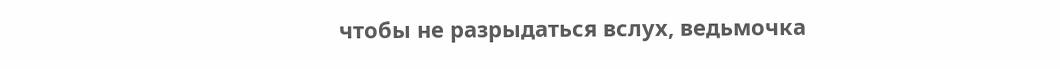чтобы не разрыдаться вслух, ведьмочка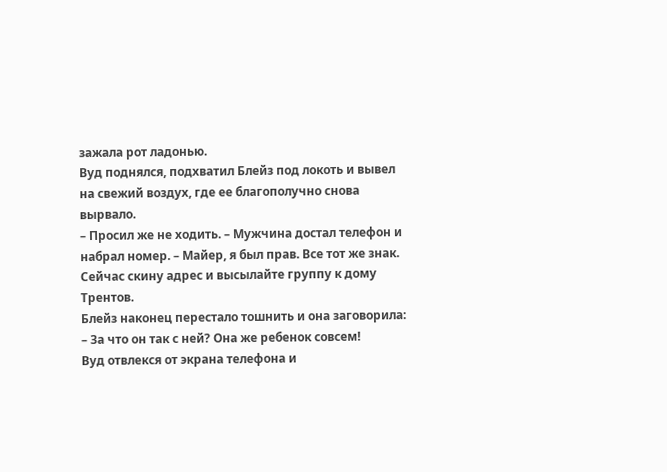зажала рот ладонью.
Вуд поднялся, подхватил Блейз под локоть и вывел на свежий воздух, где ее благополучно снова вырвало.
– Просил же не ходить. – Мужчина достал телефон и набрал номер. – Майер, я был прав. Все тот же знак. Сейчас скину адрес и высылайте группу к дому Трентов.
Блейз наконец перестало тошнить и она заговорила:
– За что он так с ней? Она же ребенок совсем!
Вуд отвлекся от экрана телефона и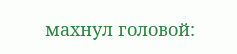махнул головой: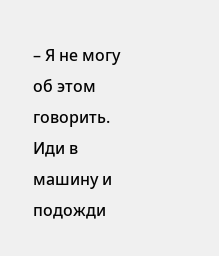– Я не могу об этом говорить. Иди в машину и подожди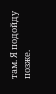там. Я подойду позже.